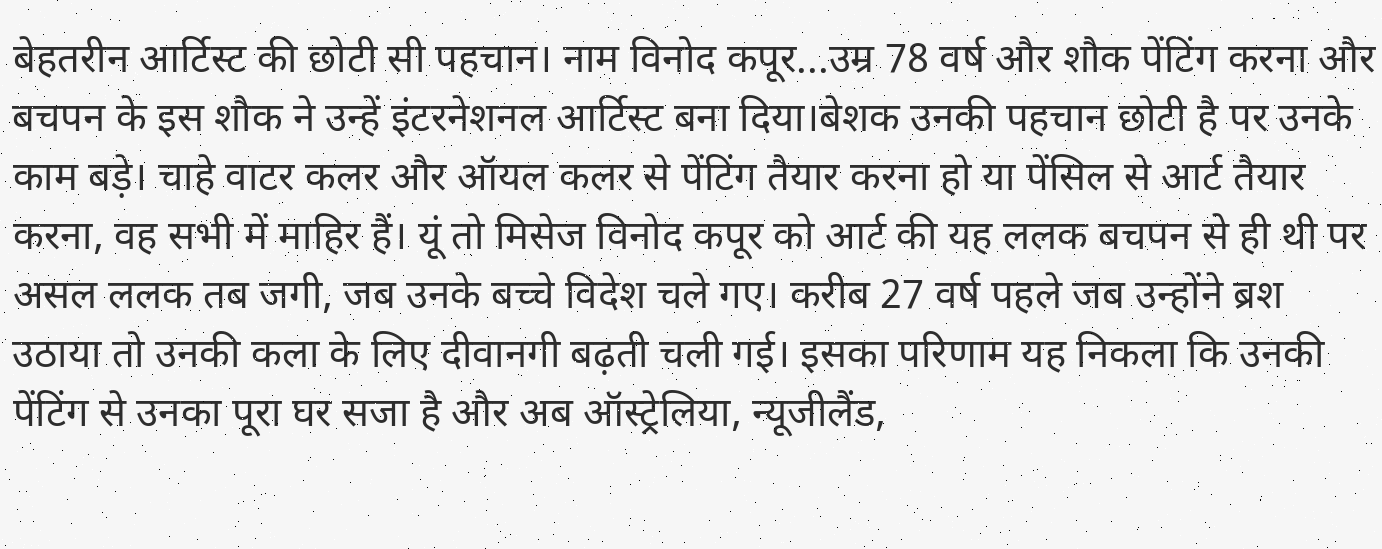बेहतरीन आर्टिस्ट की छोटी सी पहचान। नाम विनोद कपूर...उम्र 78 वर्ष और शौक पेंटिंग करना और बचपन के इस शौक ने उन्हें इंटरनेशनल आर्टिस्ट बना दिया।बेशक उनकी पहचान छोटी है पर उनके काम बड़े। चाहे वाटर कलर और ऑयल कलर से पेंटिंग तैयार करना हो या पेंसिल से आर्ट तैयार करना, वह सभी में माहिर हैं। यूं तो मिसेज विनोद कपूर को आर्ट की यह ललक बचपन से ही थी पर असल ललक तब जगी, जब उनके बच्चे विदेश चले गए। करीब 27 वर्ष पहले जब उन्होंने ब्रश उठाया तो उनकी कला के लिए दीवानगी बढ़ती चली गई। इसका परिणाम यह निकला कि उनकी पेंटिंग से उनका पूरा घर सजा है और अब ऑस्ट्रेलिया, न्यूजीलैंड,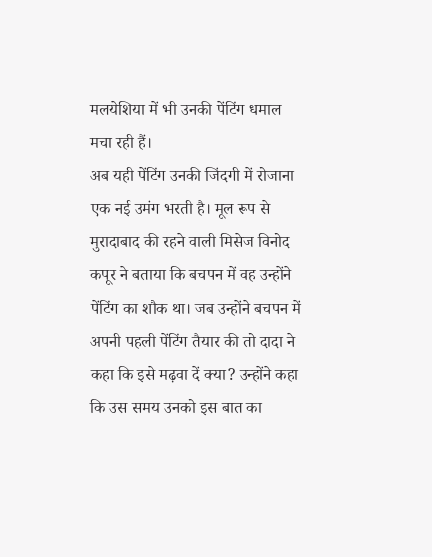मलयेशिया में भी उनकी पेंटिंग धमाल मचा रही हैं।
अब यही पेंटिंग उनकी जिंदगी में रोजाना एक नई उमंग भरती है। मूल रूप से मुरादाबाद की रहने वाली मिसेज विनोद कपूर ने बताया कि बचपन में वह उन्होंने पेंटिंग का शौक था। जब उन्होंने बचपन में अपनी पहली पेंटिंग तैयार की तो दादा ने कहा कि इसे मढ़वा दें क्या? उन्होंने कहा कि उस समय उनको इस बात का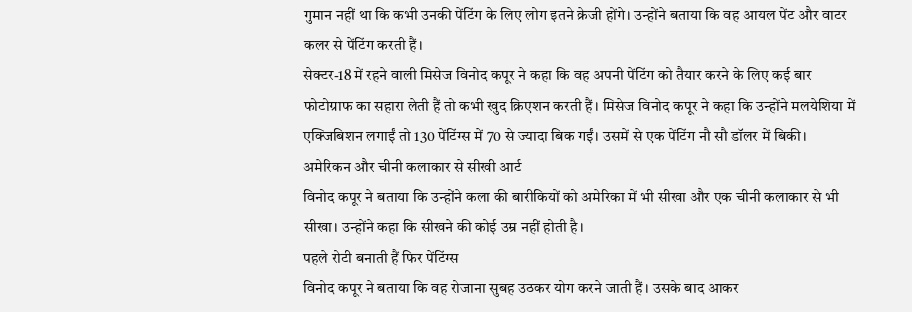गुमान नहीं था कि कभी उनकी पेंटिंग के लिए लोग इतने क्रेजी होंगे। उन्होंने बताया कि वह आयल पेंट और वाटर कलर से पेंटिंग करती हैं।
सेक्टर-18 में रहने वाली मिसेज विनोद कपूर ने कहा कि वह अपनी पेंटिंग को तैयार करने के लिए कई बार फोटोग्राफ का सहारा लेती हैं तो कभी खुद क्रिएशन करती हैं। मिसेज विनोद कपूर ने कहा कि उन्होंने मलयेशिया में एक्जिबिशन लगाईं तो 130 पेंटिंग्स में 70 से ज्यादा बिक गईं। उसमें से एक पेंटिंग नौ सौ डॉलर में बिकी।
अमेरिकन और चीनी कलाकार से सीखी आर्ट
विनोद कपूर ने बताया कि उन्होंने कला की बारीकियों को अमेरिका में भी सीखा और एक चीनी कलाकार से भी सीखा। उन्होंने कहा कि सीखने की कोई उम्र नहीं होती है।
पहले रोटी बनाती हैं फिर पेंटिंग्स
विनोद कपूर ने बताया कि वह रोजाना सुबह उठकर योग करने जाती हैं। उसके बाद आकर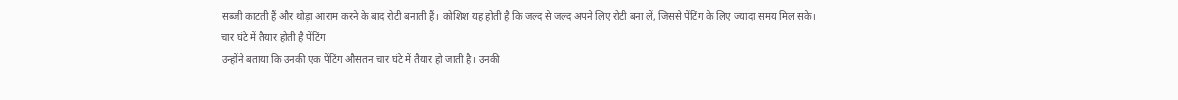सब्जी काटती हैं और थोड़ा आराम करने के बाद रोटी बनाती हैं। कोशिश यह होती है कि जल्द से जल्द अपने लिए रोटी बना लें, जिससे पेंटिंग के लिए ज्यादा समय मिल सके।
चार घंटे में तैयार होती है पेंटिंग
उन्होंने बताया कि उनकी एक पेंटिंग औसतन चार घंटे में तैयार हो जाती है। उनकी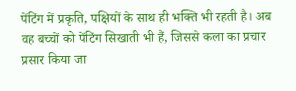पेंटिंग में प्रकृति, पक्षियों के साथ ही भक्ति भी रहती है। अब वह बच्चों को पेंटिंग सिखाती भी हैं, जिससे कला का प्रचार प्रसार किया जा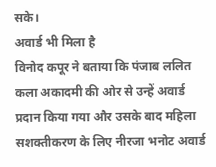सके।
अवार्ड भी मिला है
विनोद कपूर ने बताया कि पंजाब ललित कला अकादमी की ओर से उन्हें अवार्ड प्रदान किया गया और उसके बाद महिला सशक्तीकरण के लिए नीरजा भनोट अवार्ड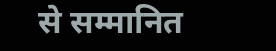से सम्मानित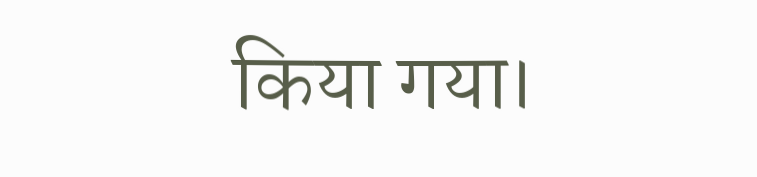किया गया।